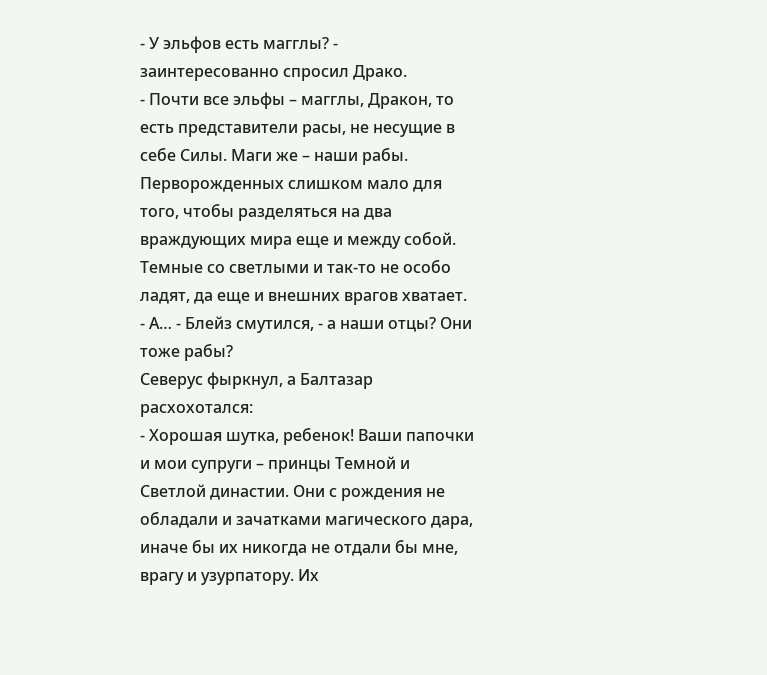- У эльфов есть магглы? - заинтересованно спросил Драко.
- Почти все эльфы – магглы, Дракон, то есть представители расы, не несущие в себе Силы. Маги же – наши рабы. Перворожденных слишком мало для того, чтобы разделяться на два враждующих мира еще и между собой. Темные со светлыми и так-то не особо ладят, да еще и внешних врагов хватает.
- А… - Блейз смутился, - а наши отцы? Они тоже рабы?
Северус фыркнул, а Балтазар расхохотался:
- Хорошая шутка, ребенок! Ваши папочки и мои супруги – принцы Темной и Светлой династии. Они с рождения не обладали и зачатками магического дара, иначе бы их никогда не отдали бы мне, врагу и узурпатору. Их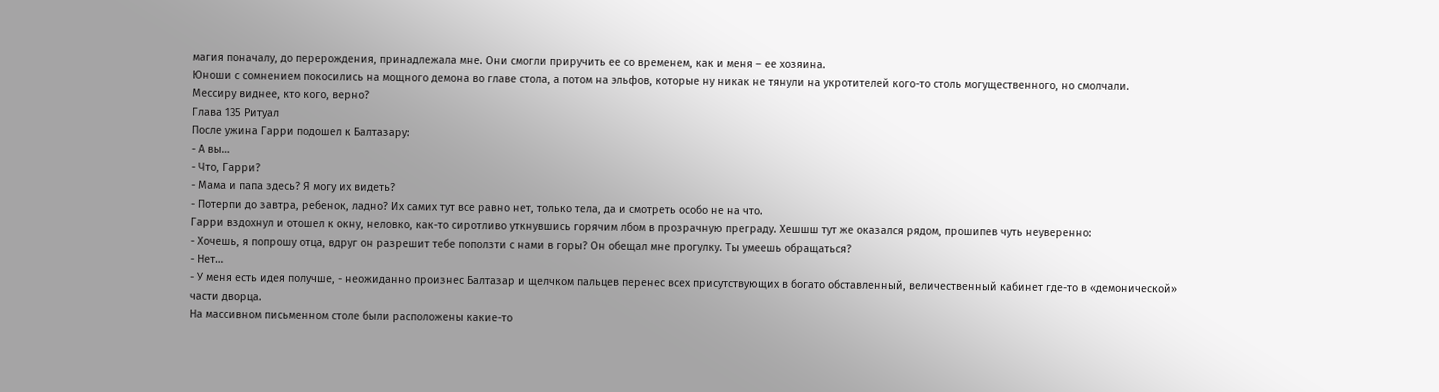магия поначалу, до перерождения, принадлежала мне. Они смогли приручить ее со временем, как и меня – ее хозяина.
Юноши с сомнением покосились на мощного демона во главе стола, а потом на эльфов, которые ну никак не тянули на укротителей кого-то столь могущественного, но смолчали.
Мессиру виднее, кто кого, верно?
Глава 135 Ритуал
После ужина Гарри подошел к Балтазару:
- А вы…
- Что, Гарри?
- Мама и папа здесь? Я могу их видеть?
- Потерпи до завтра, ребенок, ладно? Их самих тут все равно нет, только тела, да и смотреть особо не на что.
Гарри вздохнул и отошел к окну, неловко, как-то сиротливо уткнувшись горячим лбом в прозрачную преграду. Хешшш тут же оказался рядом, прошипев чуть неуверенно:
- Хочешь, я попрошу отца, вдруг он разрешит тебе поползти с нами в горы? Он обещал мне прогулку. Ты умеешь обращаться?
- Нет…
- У меня есть идея получше, - неожиданно произнес Балтазар и щелчком пальцев перенес всех присутствующих в богато обставленный, величественный кабинет где-то в «демонической» части дворца.
На массивном письменном столе были расположены какие-то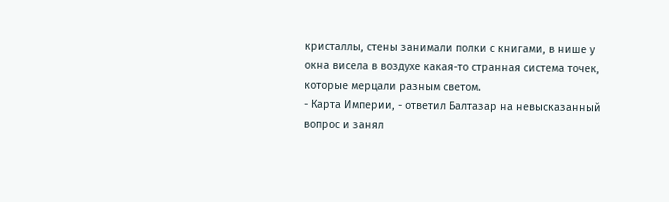кристаллы, стены занимали полки с книгами, в нише у окна висела в воздухе какая-то странная система точек, которые мерцали разным светом.
- Карта Империи, - ответил Балтазар на невысказанный вопрос и занял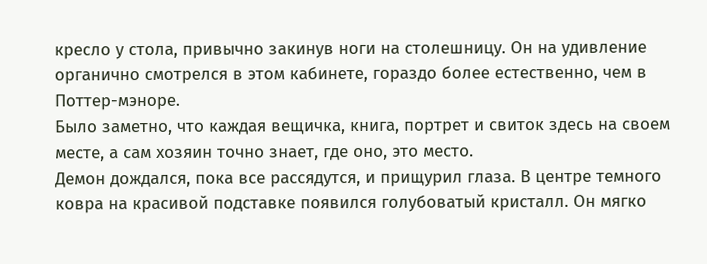кресло у стола, привычно закинув ноги на столешницу. Он на удивление органично смотрелся в этом кабинете, гораздо более естественно, чем в Поттер-мэноре.
Было заметно, что каждая вещичка, книга, портрет и свиток здесь на своем месте, а сам хозяин точно знает, где оно, это место.
Демон дождался, пока все рассядутся, и прищурил глаза. В центре темного ковра на красивой подставке появился голубоватый кристалл. Он мягко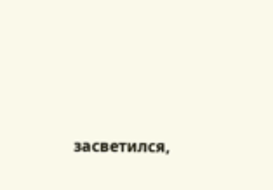засветился,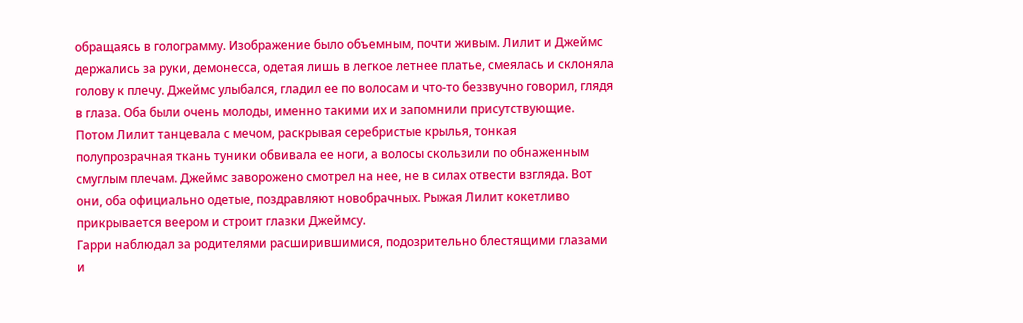обращаясь в голограмму. Изображение было объемным, почти живым. Лилит и Джеймс держались за руки, демонесса, одетая лишь в легкое летнее платье, смеялась и склоняла голову к плечу. Джеймс улыбался, гладил ее по волосам и что-то беззвучно говорил, глядя в глаза. Оба были очень молоды, именно такими их и запомнили присутствующие.
Потом Лилит танцевала с мечом, раскрывая серебристые крылья, тонкая полупрозрачная ткань туники обвивала ее ноги, а волосы скользили по обнаженным смуглым плечам. Джеймс заворожено смотрел на нее, не в силах отвести взгляда. Вот они, оба официально одетые, поздравляют новобрачных. Рыжая Лилит кокетливо прикрывается веером и строит глазки Джеймсу.
Гарри наблюдал за родителями расширившимися, подозрительно блестящими глазами и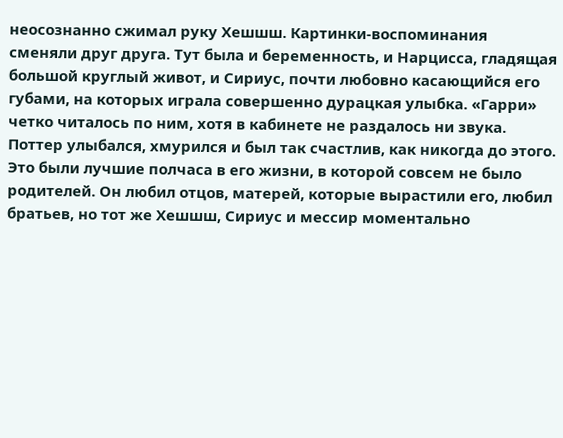неосознанно сжимал руку Хешшш. Картинки-воспоминания сменяли друг друга. Тут была и беременность, и Нарцисса, гладящая большой круглый живот, и Сириус, почти любовно касающийся его губами, на которых играла совершенно дурацкая улыбка. «Гарри» четко читалось по ним, хотя в кабинете не раздалось ни звука.
Поттер улыбался, хмурился и был так счастлив, как никогда до этого. Это были лучшие полчаса в его жизни, в которой совсем не было родителей. Он любил отцов, матерей, которые вырастили его, любил братьев, но тот же Хешшш, Сириус и мессир моментально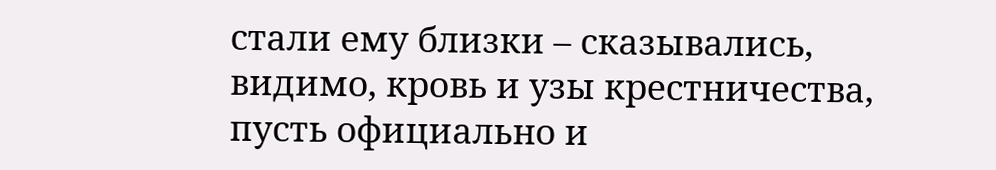стали ему близки – сказывались, видимо, кровь и узы крестничества, пусть официально и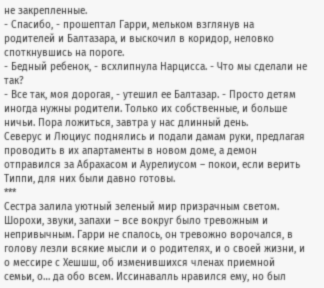не закрепленные.
- Спасибо, - прошептал Гарри, мельком взглянув на родителей и Балтазара, и выскочил в коридор, неловко споткнувшись на пороге.
- Бедный ребенок, - всхлипнула Нарцисса. - Что мы сделали не так?
- Все так, моя дорогая, - утешил ее Балтазар. - Просто детям иногда нужны родители. Только их собственные, и больше ничьи. Пора ложиться, завтра у нас длинный день.
Северус и Люциус поднялись и подали дамам руки, предлагая проводить в их апартаменты в новом доме, а демон отправился за Абрахасом и Аурелиусом – покои, если верить Типпи, для них были давно готовы.
***
Сестра залила уютный зеленый мир призрачным светом. Шорохи, звуки, запахи – все вокруг было тревожным и непривычным. Гарри не спалось, он тревожно ворочался, в голову лезли всякие мысли и о родителях, и о своей жизни, и о мессире с Хешшш, об изменившихся членах приемной семьи, о… да обо всем. Иссинавалль нравился ему, но был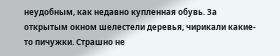неудобным, как недавно купленная обувь. За открытым окном шелестели деревья, чирикали какие-то пичужки. Страшно не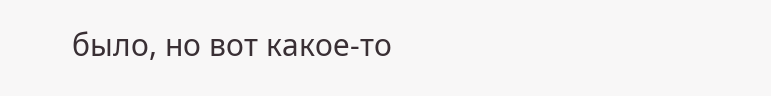было, но вот какое-то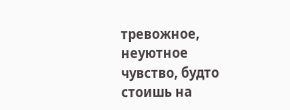тревожное, неуютное чувство, будто стоишь на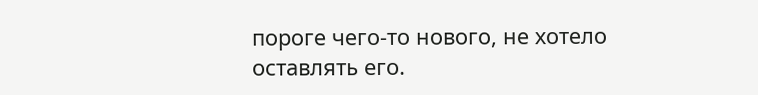пороге чего-то нового, не хотело оставлять его.